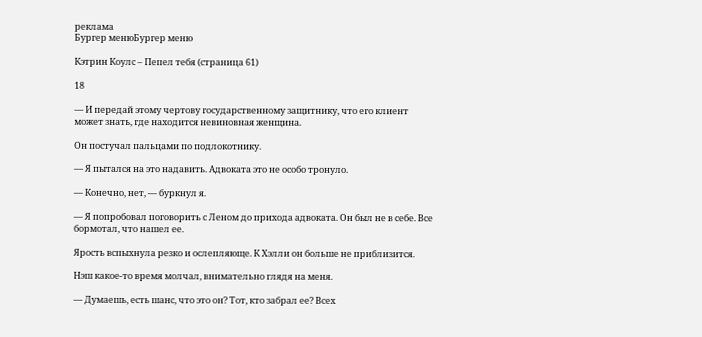реклама
Бургер менюБургер меню

Кэтрин Коулc – Пепел тебя (страница 61)

18

— И передай этому чертову государственному защитнику, что его клиент может знать, где находится невиновная женщина.

Он постучал пальцами по подлокотнику.

— Я пытался на это надавить. Адвоката это не особо тронуло.

— Конечно, нет, — буркнул я.

— Я попробовал поговорить с Леном до прихода адвоката. Он был не в себе. Все бормотал, что нашел ее.

Ярость вспыхнула резко и ослепляюще. К Хэлли он больше не приблизится.

Нэш какое-то время молчал, внимательно глядя на меня.

— Думаешь, есть шанс, что это он? Тот, кто забрал ее? Всех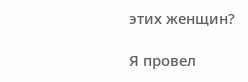этих женщин?

Я провел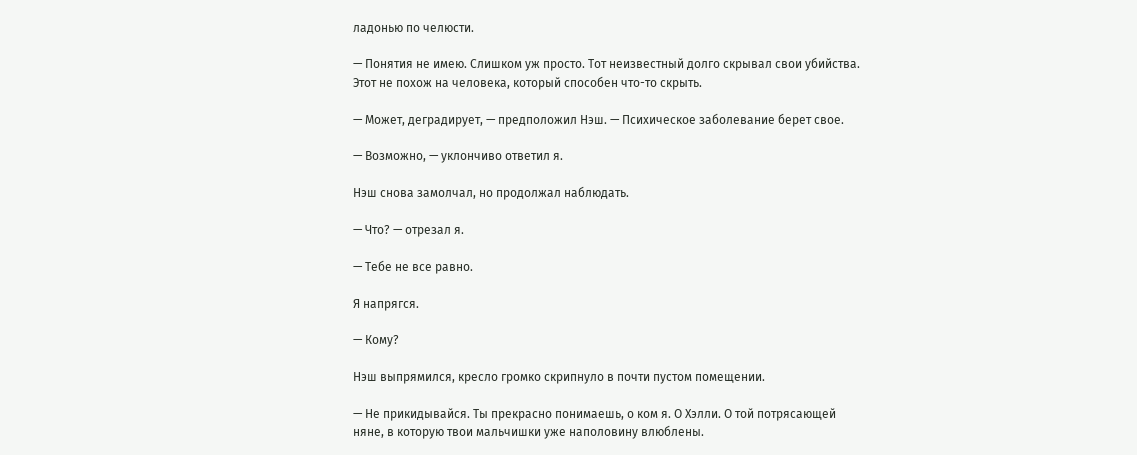ладонью по челюсти.

— Понятия не имею. Слишком уж просто. Тот неизвестный долго скрывал свои убийства. Этот не похож на человека, который способен что-то скрыть.

— Может, деградирует, — предположил Нэш. — Психическое заболевание берет свое.

— Возможно, — уклончиво ответил я.

Нэш снова замолчал, но продолжал наблюдать.

— Что? — отрезал я.

— Тебе не все равно.

Я напрягся.

— Кому?

Нэш выпрямился, кресло громко скрипнуло в почти пустом помещении.

— Не прикидывайся. Ты прекрасно понимаешь, о ком я. О Хэлли. О той потрясающей няне, в которую твои мальчишки уже наполовину влюблены.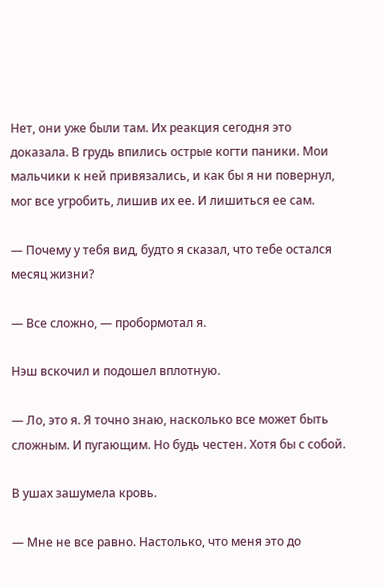Нет, они уже были там. Их реакция сегодня это доказала. В грудь впились острые когти паники. Мои мальчики к ней привязались, и как бы я ни повернул, мог все угробить, лишив их ее. И лишиться ее сам.

— Почему у тебя вид, будто я сказал, что тебе остался месяц жизни?

— Все сложно, — пробормотал я.

Нэш вскочил и подошел вплотную.

— Ло, это я. Я точно знаю, насколько все может быть сложным. И пугающим. Но будь честен. Хотя бы с собой.

В ушах зашумела кровь.

— Мне не все равно. Настолько, что меня это до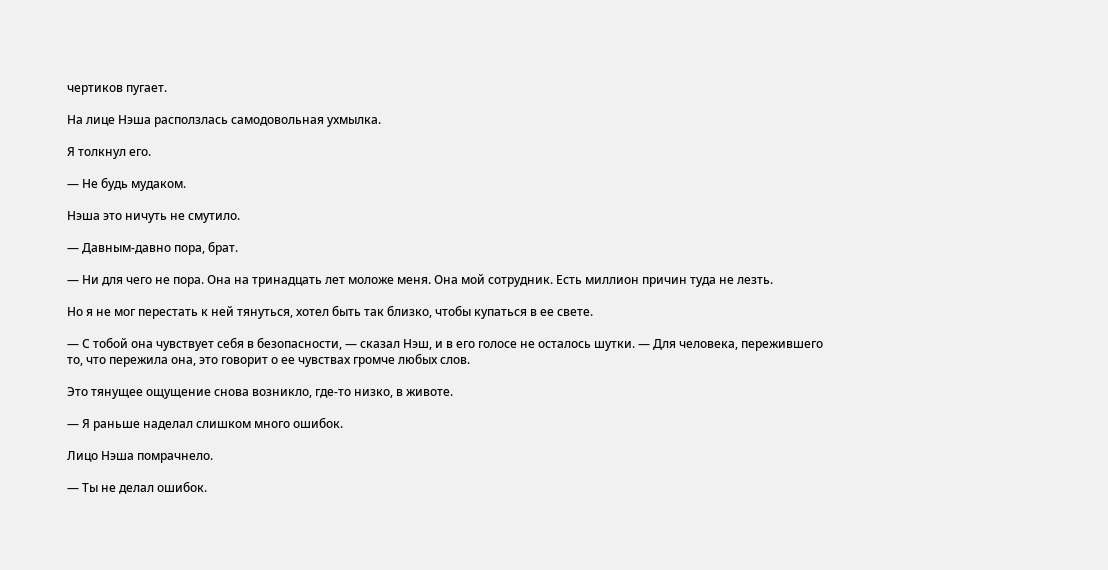чертиков пугает.

На лице Нэша расползлась самодовольная ухмылка.

Я толкнул его.

— Не будь мудаком.

Нэша это ничуть не смутило.

— Давным-давно пора, брат.

— Ни для чего не пора. Она на тринадцать лет моложе меня. Она мой сотрудник. Есть миллион причин туда не лезть.

Но я не мог перестать к ней тянуться, хотел быть так близко, чтобы купаться в ее свете.

— С тобой она чувствует себя в безопасности, — сказал Нэш, и в его голосе не осталось шутки. — Для человека, пережившего то, что пережила она, это говорит о ее чувствах громче любых слов.

Это тянущее ощущение снова возникло, где-то низко, в животе.

— Я раньше наделал слишком много ошибок.

Лицо Нэша помрачнело.

— Ты не делал ошибок.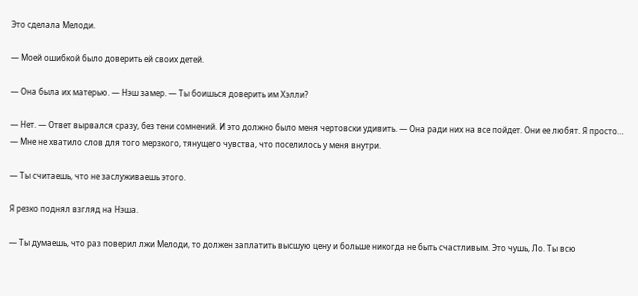Это сделала Мелоди.

— Моей ошибкой было доверить ей своих детей.

— Она была их матерью. — Нэш замер. — Ты боишься доверить им Хэлли?

— Нет. — Ответ вырвался сразу, без тени сомнений. И это должно было меня чертовски удивить. — Она ради них на все пойдет. Они ее любят. Я просто… — Мне не хватило слов для того мерзкого, тянущего чувства, что поселилось у меня внутри.

— Ты считаешь, что не заслуживаешь этого.

Я резко поднял взгляд на Нэша.

— Ты думаешь, что раз поверил лжи Мелоди, то должен заплатить высшую цену и больше никогда не быть счастливым. Это чушь, Ло. Ты всю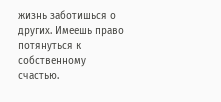жизнь заботишься о других. Имеешь право потянуться к собственному счастью.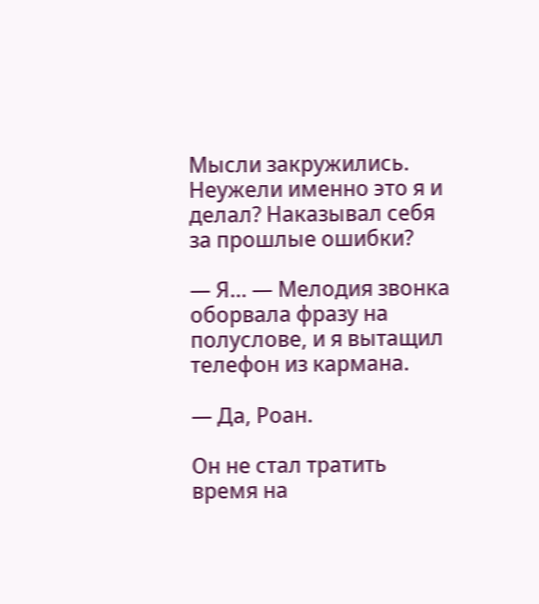Мысли закружились. Неужели именно это я и делал? Наказывал себя за прошлые ошибки?

— Я… — Мелодия звонка оборвала фразу на полуслове, и я вытащил телефон из кармана.

— Да, Роан.

Он не стал тратить время на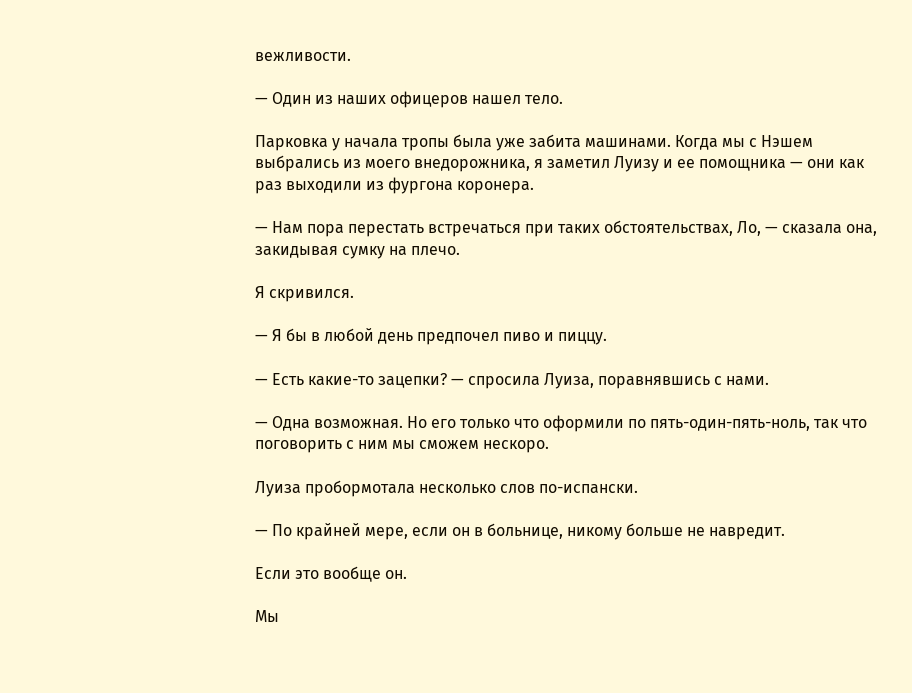вежливости.

— Один из наших офицеров нашел тело.

Парковка у начала тропы была уже забита машинами. Когда мы с Нэшем выбрались из моего внедорожника, я заметил Луизу и ее помощника — они как раз выходили из фургона коронера.

— Нам пора перестать встречаться при таких обстоятельствах, Ло, — сказала она, закидывая сумку на плечо.

Я скривился.

— Я бы в любой день предпочел пиво и пиццу.

— Есть какие-то зацепки? — спросила Луиза, поравнявшись с нами.

— Одна возможная. Но его только что оформили по пять-один-пять-ноль, так что поговорить с ним мы сможем нескоро.

Луиза пробормотала несколько слов по-испански.

— По крайней мере, если он в больнице, никому больше не навредит.

Если это вообще он.

Мы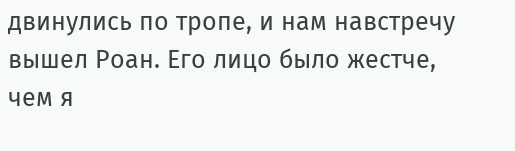двинулись по тропе, и нам навстречу вышел Роан. Его лицо было жестче, чем я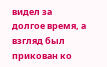видел за долгое время, а взгляд был прикован ко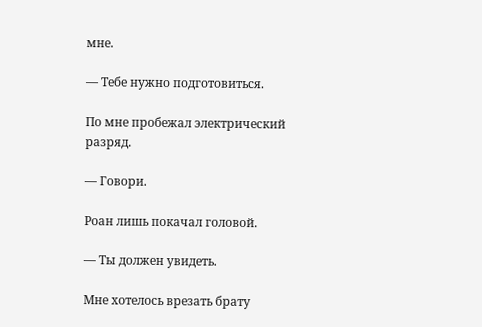мне.

— Тебе нужно подготовиться.

По мне пробежал электрический разряд.

— Говори.

Роан лишь покачал головой.

— Ты должен увидеть.

Мне хотелось врезать брату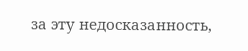за эту недосказанность,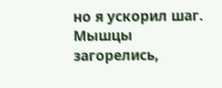но я ускорил шаг. Мышцы загорелись,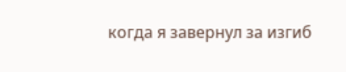когда я завернул за изгиб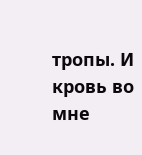тропы. И кровь во мне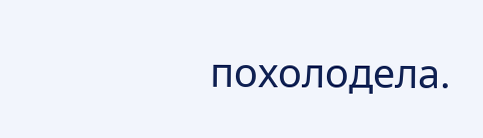похолодела.